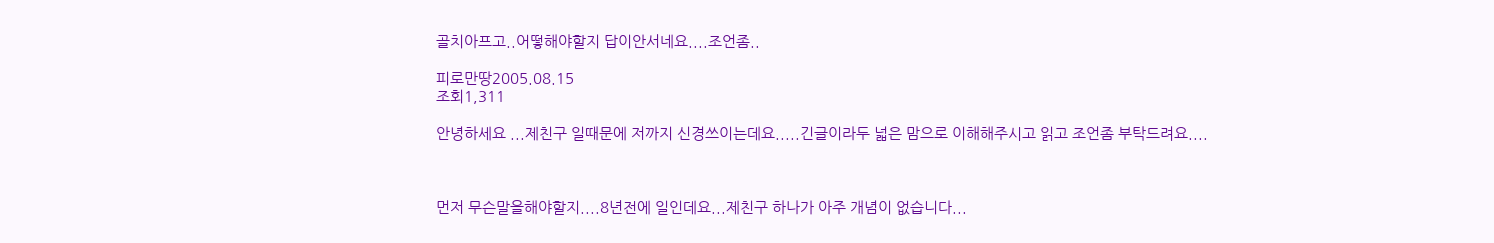골치아프고..어떻해야할지 답이안서네요....조언좀..

피로만땅2005.08.15
조회1,311

안녕하세요 ...제친구 일때문에 저까지 신경쓰이는데요.....긴글이라두 넓은 맘으로 이해해주시고 읽고 조언좀 부탁드려요....



먼저 무슨말을해야할지....8년전에 일인데요...제친구 하나가 아주 개념이 없습니다...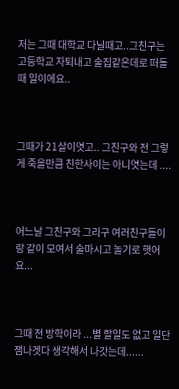저는 그때 대학교 다닐때고..그친구는 고등학교 자퇴내고 술집같은데로 떠돌때 일이에요..



그때가 21살이엿고.. 그친구와 전 그렇게 죽을만큼 친한사이는 아니엿는데 ....



어느날 그친구와 그리구 여러친구들이랑 같이 모여서 술마시고 놀기로 햇어요...



그때 전 방학이라 ...별 할일도 없고 일단 잼나겟다 생각해서 나갓는데......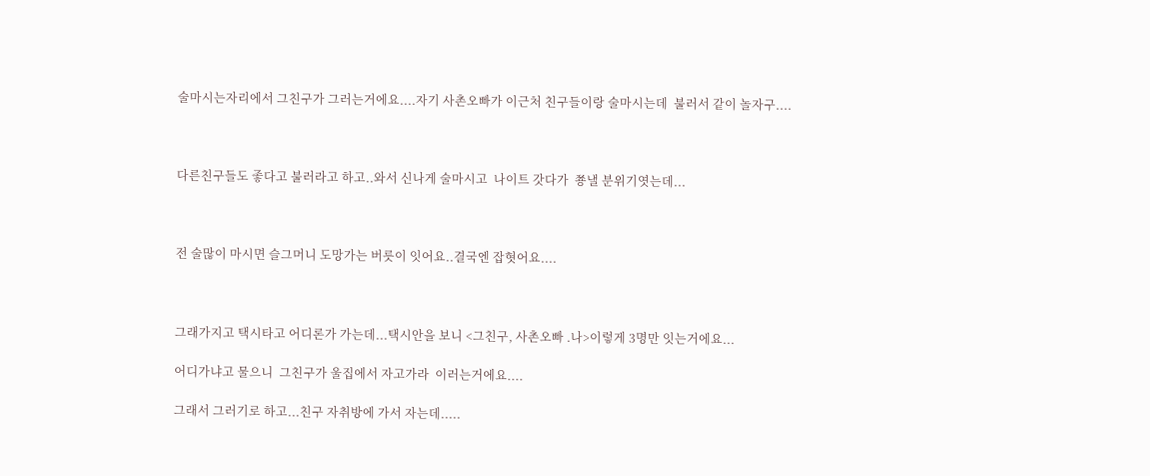술마시는자리에서 그친구가 그러는거에요....자기 사촌오빠가 이근처 친구들이랑 술마시는데  불러서 같이 놀자구....



다른친구들도 좋다고 불러라고 하고..와서 신나게 술마시고  나이트 갓다가  쭁낼 분위기엿는데...



전 술많이 마시면 슬그머니 도망가는 버릇이 잇어요..결국엔 잡혓어요....



그래가지고 택시타고 어디론가 가는데...택시안을 보니 <그친구, 사촌오빠 .나>이렇게 3명만 잇는거에요...

어디가냐고 물으니  그친구가 울집에서 자고가라  이러는거에요....

그래서 그러기로 하고...친구 자취방에 가서 자는데.....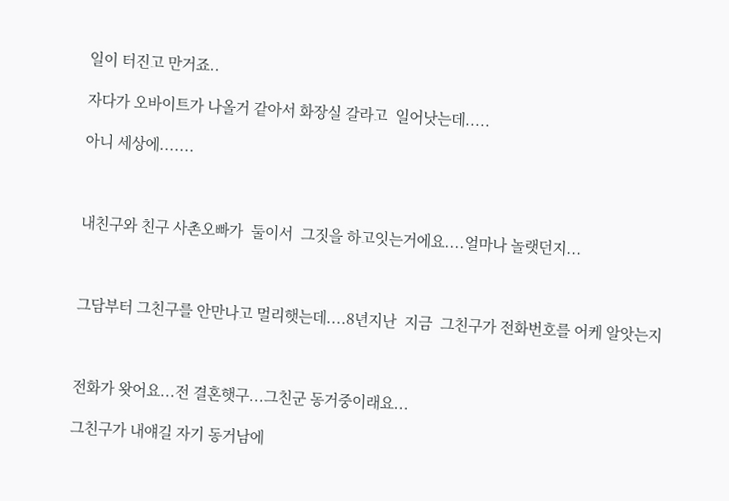일이 터진고 만거죠..

자다가 오바이트가 나올거 같아서 화장실 갈라고  일어낫는데.....

아니 세상에.......



내친구와 친구 사촌오빠가  둘이서  그짓을 하고잇는거에요....얼마나 놀랫던지...



그담부터 그친구를 안만나고 멀리햇는데....8년지난  지금  그친구가 전화번호를 어케 알앗는지



전화가 왓어요...전 결혼햇구...그친군 동거중이래요...

그친구가 내얘길 자기 동거남에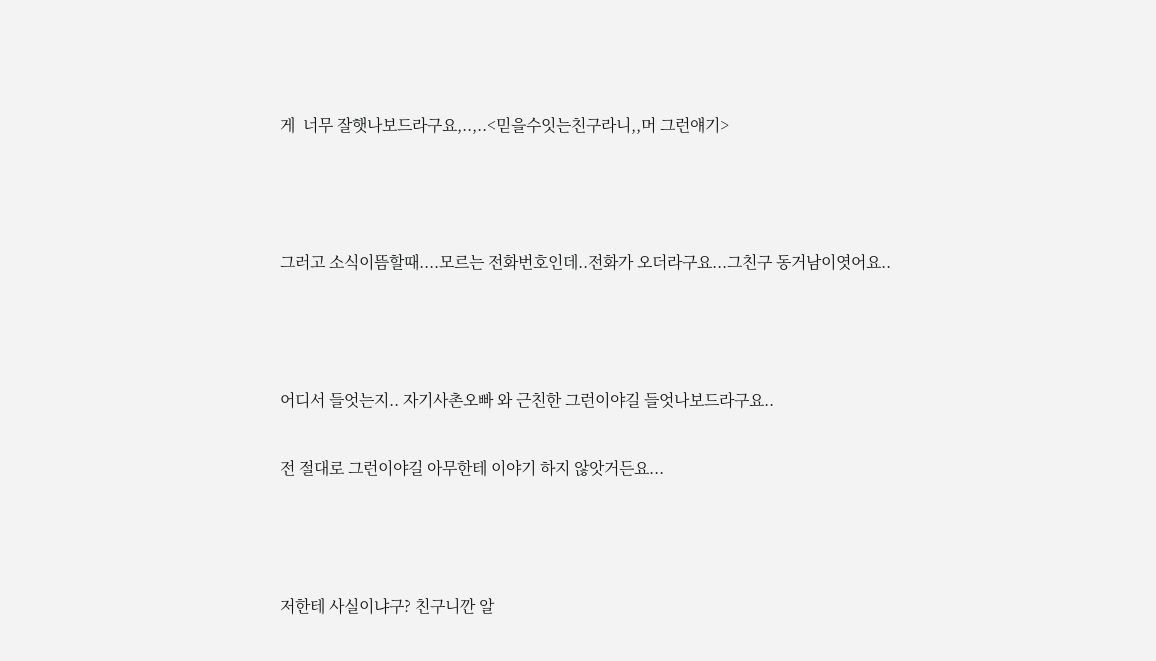게  너무 잘햇나보드라구요,..,..<믿을수잇는친구라니,,머 그런얘기>



그러고 소식이뜸할때....모르는 전화번호인데..전화가 오더라구요...그친구 동거남이엿어요..



어디서 들엇는지.. 자기사촌오빠 와 근친한 그런이야길 들엇나보드라구요..

전 절대로 그런이야길 아무한테 이야기 하지 않앗거든요...



저한테 사실이냐구? 친구니깐 알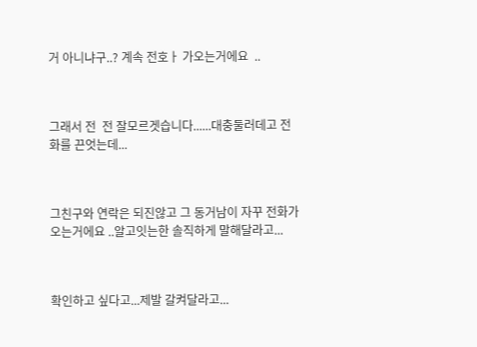거 아니냐구..? 계속 전호ㅏ 가오는거에요  ..



그래서 전  전 잘모르겟습니다......대충둘러데고 전화를 끈엇는데...



그친구와 연락은 되진않고 그 동거남이 자꾸 전화가 오는거에요 ..알고잇는한 솔직하게 말해달라고...



확인하고 싶다고...제발 갈켜달라고...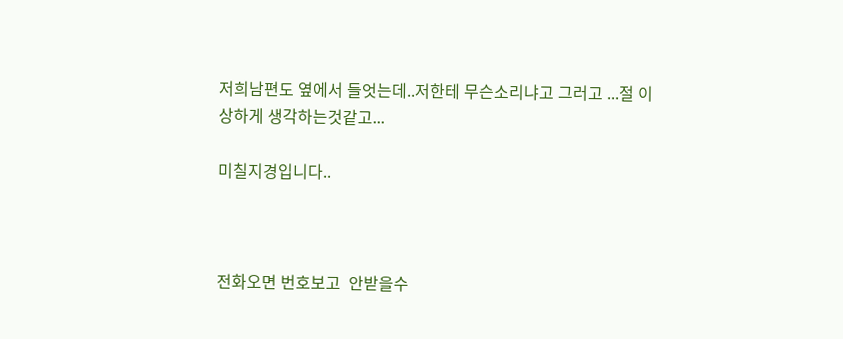저희남편도 옆에서 들엇는데..저한테 무슨소리냐고 그러고 ...절 이상하게 생각하는것같고...

미칠지경입니다..



전화오면 번호보고  안받을수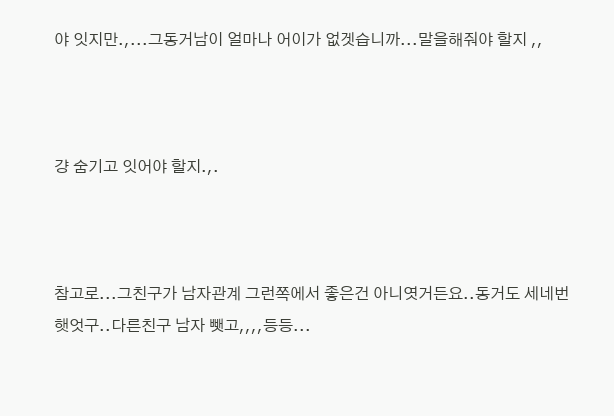야 잇지만.,...그동거남이 얼마나 어이가 없겟습니까...말을해줘야 할지 ,,



걍 숨기고 잇어야 할지.,.



참고로...그친구가 남자관계 그런쪽에서 좋은건 아니엿거든요..동거도 세네번 햇엇구..다른친구 남자 뺏고,,,,등등...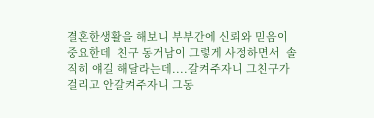결혼한생활을 해보니 부부간에 신뢰와 믿음이 중요한데  친구 동거남이 그렇게 사정하면서  솔직히 얘길 해달라는데....갈켜주자니 그친구가  걸리고 안갈켜주자니 그동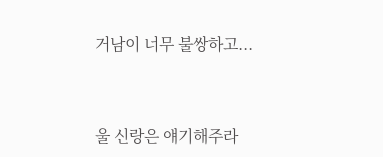거남이 너무 불쌍하고...



울 신랑은 얘기해주라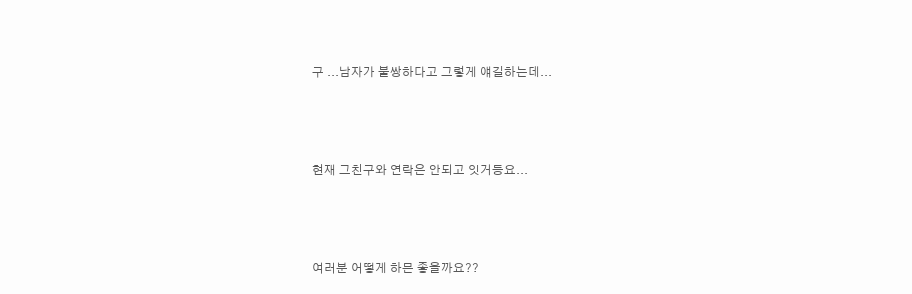구 ...남자가 불쌍하다고 그렇게 얘길하는데...



현재 그친구와 연락은 안되고 잇거등요...



여러분 어떻게 하믄 좋을까요??